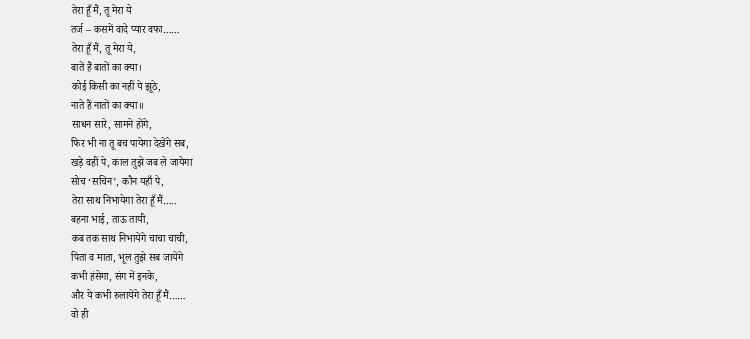तेरा हूँ मैं, तू मेरा ये
तर्ज – कसमें वादे प्यार वफा……
तेरा हूँ मैं, तू मेरा ये,
बातें हैं बातों का क्या।
कोई किसी का नहीं ये झूठे,
नाते हैं नातों का क्या॥
साधन सारे, सामने होंगे,
फिर भी ना तू बच पायेगा देखेंगे सब,
खड़े वहीं पे, काल तुझे जब ले जायेगा
सोच ‘सचिन’, कौन यहाँ पे,
तेरा साथ निभायेगा तेरा हूँ मैं…..
बहना भाई, ताऊ तायी,
कब तक साथ निभायेंगे चाचा चाची,
पिता व माता, भूल तुझे सब जायेंगे
कभी हंसेगा, संग में इनके,
और ये कभी रुलायेंगे तेरा हूँ मैं……
वो ही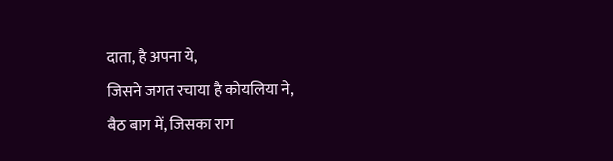दाता, है अपना ये,
जिसने जगत रचाया है कोयलिया ने,
बैठ बाग में, जिसका राग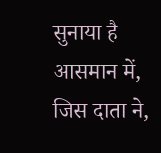सुनाया है
आसमान में, जिस दाता ने,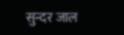सुन्दर जाल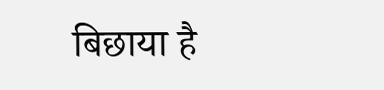बिछाया है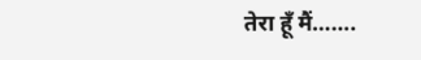तेरा हूँ मैं…….